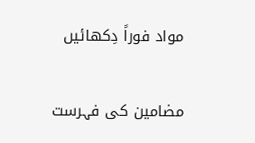مواد فوراً دِکھائیں

مضامین کی فہرست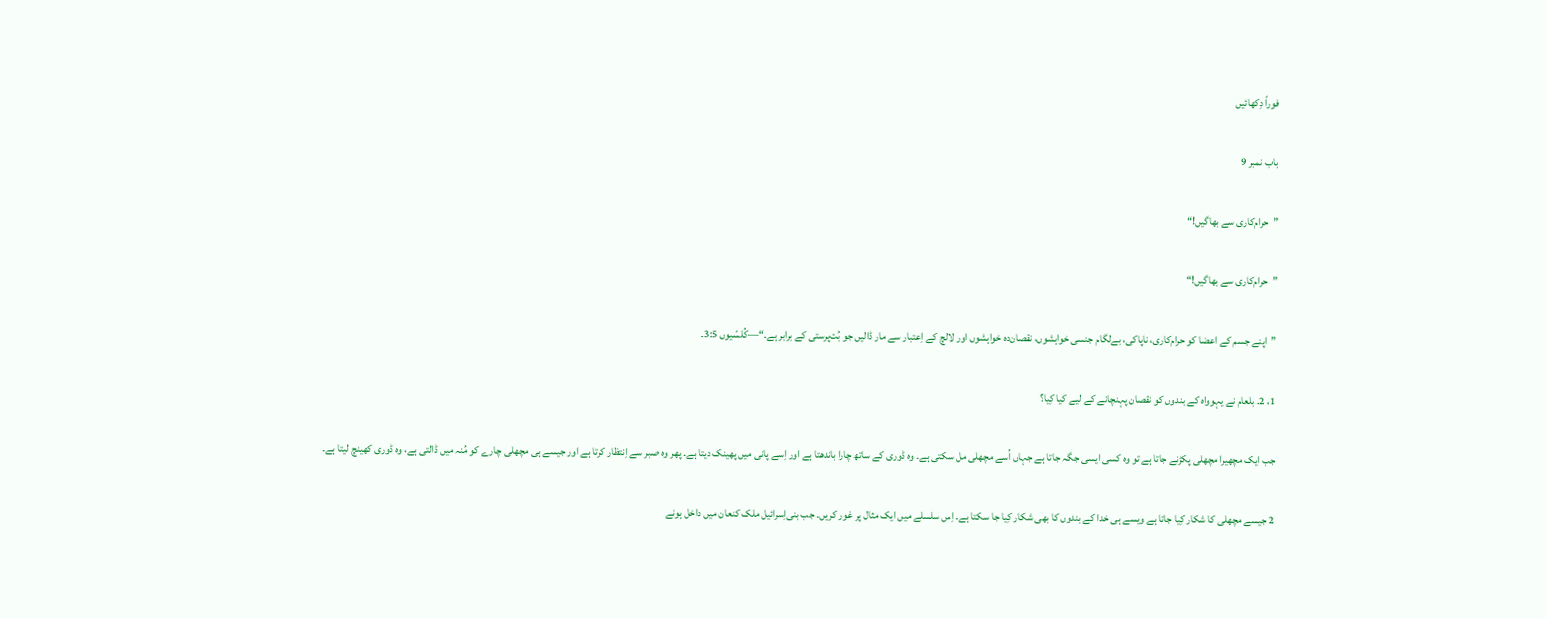فوراً دِکھائیں

باب نمبر 9

”حرام‌کاری سے بھاگیں!“

”حرام‌کاری سے بھاگیں!“

”اپنے جسم کے اعضا کو حرام‌کاری، ناپاکی، بےلگام جنسی خواہشوں، نقصان‌دہ خواہشوں اور لالچ کے اِعتبار سے مار ڈالیں جو بُت‌پرستی کے برابر ہے۔“—کُلسّیوں 3:5۔

1، 2. بلعام نے یہوواہ کے بندوں کو نقصان پہنچانے کے لیے کیا کِیا؟

جب ایک مچھیرا مچھلی پکڑنے جاتا ہے تو وہ کسی ایسی جگہ جاتا ہے جہاں اُسے مچھلی مل سکتی ہے۔ وہ ڈوری کے ساتھ چارا باندھتا ہے اور اِسے پانی میں پھینک دیتا ہے۔ پھر وہ صبر سے اِنتظار کرتا ہے اور جیسے ہی مچھلی چارے کو مُنہ میں ڈالتی ہے، وہ ڈوری کھینچ لیتا ہے۔

2 جیسے مچھلی کا شکار کِیا جاتا ہے ویسے ہی خدا کے بندوں کا بھی شکار کِیا جا سکتا ہے۔ اِس سلسلے میں ایک مثال پر غور کریں۔ جب بنی‌اِسرائیل ملک کنعان میں داخل ہونے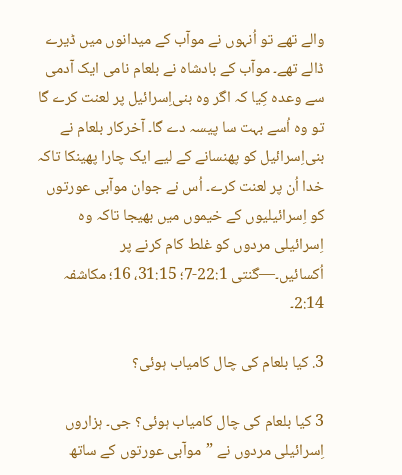والے تھے تو اُنہوں نے موآب کے میدانوں میں ڈیرے ڈالے تھے۔ موآب کے بادشاہ نے بلعام نامی ایک آدمی سے وعدہ کِیا کہ اگر وہ بنی‌اِسرائیل پر لعنت کرے گا تو وہ اُسے بہت سا پیسہ دے گا۔ آخرکار بلعام نے بنی‌اِسرائیل کو پھنسانے کے لیے ایک چارا پھینکا تاکہ خدا اُن پر لعنت کرے۔ اُس نے جوان موآبی عورتوں کو اِسرائیلیوں کے خیموں میں بھیجا تاکہ وہ اِسرائیلی مردوں کو غلط کام کرنے پر اُکسائیں۔—گنتی 22:1-7؛ 31:15، 16؛ مکاشفہ 2:14۔

3. کیا بلعام کی چال کامیاب ہوئی؟

3 کیا بلعام کی چال کامیاب ہوئی؟ جی۔ ہزاروں اِسرائیلی مردوں نے ”موآبی عورتوں کے ساتھ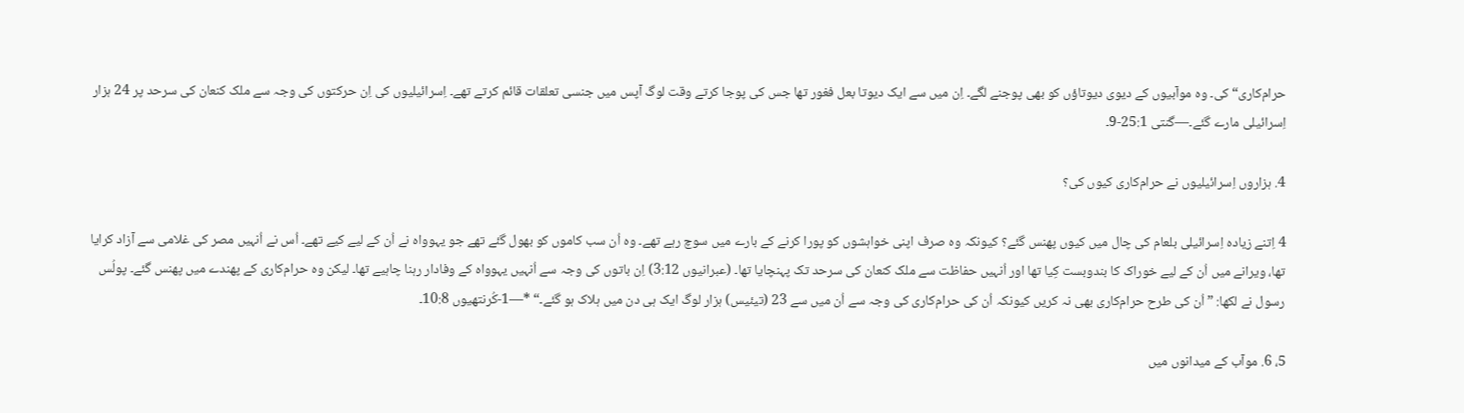حرام‌کاری“ کی۔ وہ موآبیوں کے دیوی دیوتاؤں کو بھی پوجنے لگے۔ اِن میں سے ایک دیوتا بعل فغور تھا جس کی پوجا کرتے وقت لوگ آپس میں جنسی تعلقات قائم کرتے تھے۔ اِسرائیلیوں کی اِن حرکتوں کی وجہ سے ملک کنعان کی سرحد پر 24 ہزار اِسرائیلی مارے گئے۔—گنتی 25:1-9۔

4. ہزاروں اِسرائیلیوں نے حرام‌کاری کیوں کی؟

4 اِتنے زیادہ اِسرائیلی بلعام کی چال میں کیوں پھنس گئے؟ کیونکہ وہ صرف اپنی خواہشوں کو پورا کرنے کے بارے میں سوچ رہے تھے۔ وہ اُن سب کاموں کو بھول گئے تھے جو یہوواہ نے اُن کے لیے کیے تھے۔ اُس نے اُنہیں مصر کی غلامی سے آزاد کرایا تھا، ویرانے میں اُن کے لیے خوراک کا بندوبست کِیا تھا اور اُنہیں حفاظت سے ملک کنعان کی سرحد تک پہنچایا تھا۔ (عبرانیوں 3:12) اِن باتوں کی وجہ سے اُنہیں یہوواہ کے وفادار رہنا چاہیے تھا۔ لیکن وہ حرام‌کاری کے پھندے میں پھنس گئے۔ پولُس رسول نے لکھا: ”اُن کی طرح حرام‌کاری بھی نہ کریں کیونکہ اُن کی حرام‌کاری کی وجہ سے اُن میں سے 23 (تیئیس) ہزار لوگ ایک ہی دن میں ہلاک ہو گئے۔“ *—1-کُرنتھیوں 10:8۔

5، 6. موآب کے میدانوں میں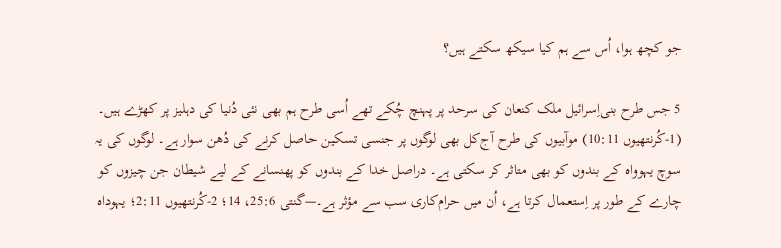جو کچھ ہوا، اُس سے ہم کیا سیکھ سکتے ہیں؟

5 جس طرح بنی‌اِسرائیل ملک کنعان کی سرحد پر پہنچ چُکے تھے اُسی طرح ہم بھی نئی دُنیا کی دہلیز پر کھڑے ہیں۔ (1-کُرنتھیوں 10:11) موآبیوں کی طرح آج‌کل بھی لوگوں پر جنسی تسکین حاصل کرنے کی دُھن سوار ہے۔ لوگوں کی یہ سوچ یہوواہ کے بندوں کو بھی متاثر کر سکتی ہے۔ دراصل خدا کے بندوں کو پھنسانے کے لیے شیطان جن چیزوں کو چارے کے طور پر اِستعمال کرتا ہے، اُن میں حرام‌کاری سب سے مؤثر ہے۔—گنتی 25:6، 14؛ 2-کُرنتھیوں 2:11؛ یہوداہ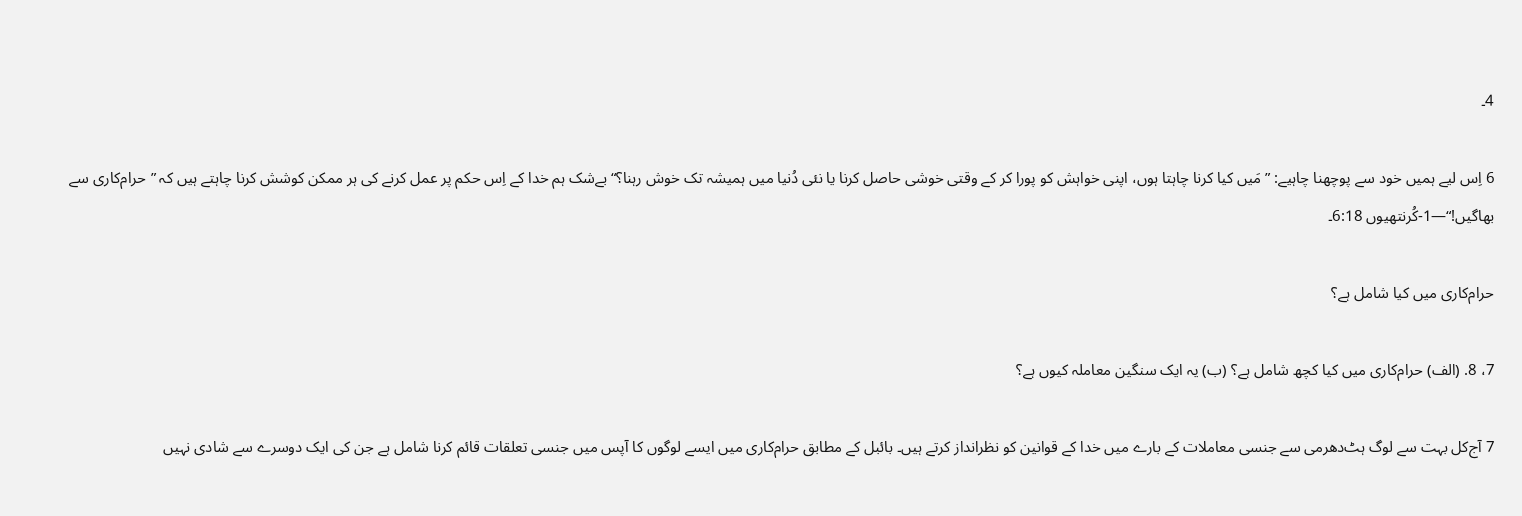4۔

6 اِس لیے ہمیں خود سے پوچھنا چاہیے: ”مَیں کیا کرنا چاہتا ہوں، اپنی خواہش کو پورا کر کے وقتی خوشی حاصل کرنا یا نئی دُنیا میں ہمیشہ تک خوش رہنا؟“ بےشک ہم خدا کے اِس حکم پر عمل کرنے کی ہر ممکن کوشش کرنا چاہتے ہیں کہ ”حرام‌کاری سے بھاگیں!“—1-کُرنتھیوں 6:18۔

حرام‌کاری میں کیا شامل ہے؟

7، 8. (الف) حرام‌کاری میں کیا کچھ شامل ہے؟ (ب) یہ ایک سنگین معاملہ کیوں ہے؟

7 آج‌کل بہت سے لوگ ہٹ‌دھرمی سے جنسی معاملات کے بارے میں خدا کے قوانین کو نظرانداز کرتے ہیں۔ بائبل کے مطابق حرام‌کاری میں ایسے لوگوں کا آپس میں جنسی تعلقات قائم کرنا شامل ہے جن کی ایک دوسرے سے شادی نہیں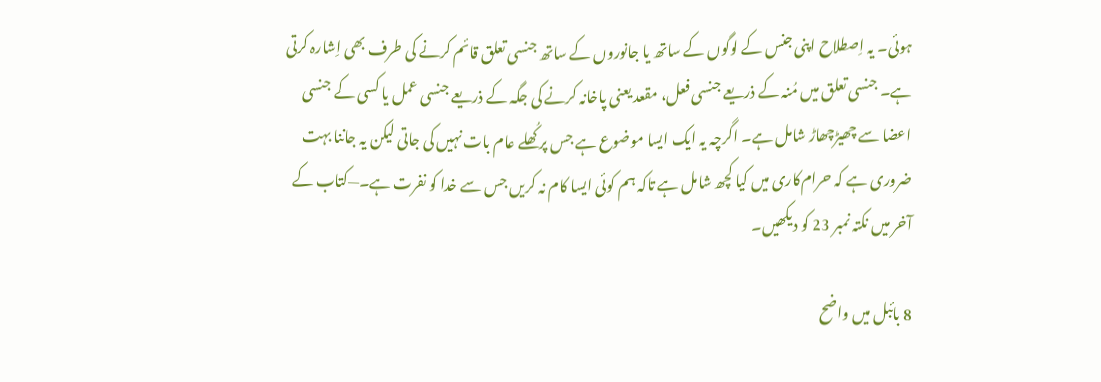ہوئی۔ یہ اِصطلاح اپنی جنس کے لوگوں کے ساتھ یا جانوروں کے ساتھ جنسی تعلق قائم کرنے کی طرف بھی اِشارہ کرتی ہے۔ جنسی تعلق میں مُنہ کے ذریعے جنسی فعل، مقعد یعنی پاخانہ کرنے کی جگہ کے ذریعے جنسی عمل یا کسی کے جنسی اعضا سے چھیڑچھاڑ شامل ہے۔ اگرچہ یہ ایک ایسا موضوع ہے جس پر کُھلے عام بات نہیں کی جاتی لیکن یہ جاننا بہت ضروری ہے کہ حرام‌کاری میں کیا کچھ شامل ہے تاکہ ہم کوئی ایسا کام نہ کریں جس سے خدا کو نفرت ہے۔—کتاب کے آخر میں نکتہ نمبر 23 کو دیکھیں۔

8 بائبل میں واضح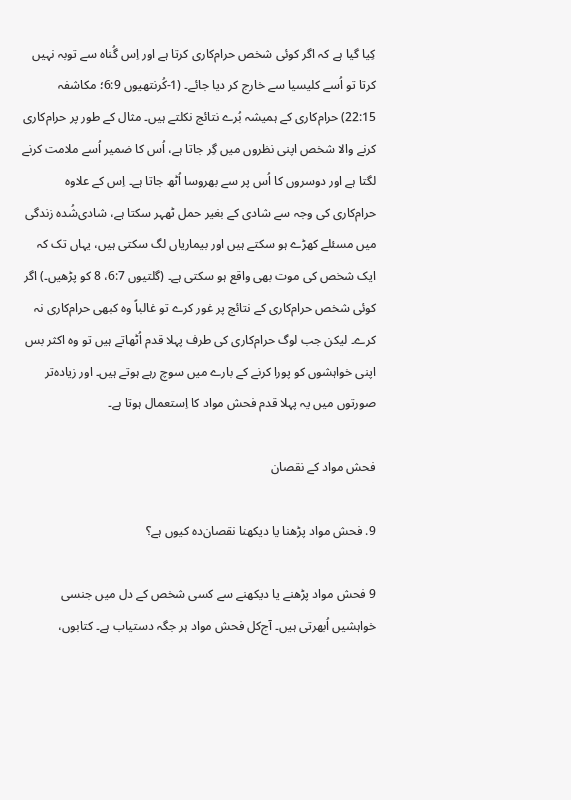کِیا گیا ہے کہ اگر کوئی شخص حرام‌کاری کرتا ہے اور اِس گُناہ سے توبہ نہیں کرتا تو اُسے کلیسیا سے خارج کر دیا جائے۔ (1-کُرنتھیوں 6:9؛ مکاشفہ 22:15) حرام‌کاری کے ہمیشہ بُرے نتائج نکلتے ہیں۔ مثال کے طور پر حرام‌کاری کرنے والا شخص اپنی نظروں میں گِر جاتا ہے، اُس کا ضمیر اُسے ملامت کرنے لگتا ہے اور دوسروں کا اُس پر سے بھروسا اُٹھ جاتا ہے۔ اِس کے علاوہ حرام‌کاری کی وجہ سے شادی کے بغیر حمل ٹھہر سکتا ہے، شادی‌شُدہ زندگی میں مسئلے کھڑے ہو سکتے ہیں اور بیماریاں لگ سکتی ہیں، یہاں تک کہ ایک شخص کی موت بھی واقع ہو سکتی ہے۔ (گلتیوں 6:7، 8 کو پڑھیں۔) اگر کوئی شخص حرام‌کاری کے نتائج پر غور کرے تو غالباً وہ کبھی حرام‌کاری نہ کرے۔ لیکن جب لوگ حرام‌کاری کی طرف پہلا قدم اُٹھاتے ہیں تو وہ اکثر بس اپنی خواہشوں کو پورا کرنے کے بارے میں سوچ رہے ہوتے ہیں۔ اور زیادہ‌تر صورتوں میں یہ پہلا قدم فحش مواد کا اِستعمال ہوتا ہے۔

فحش مواد کے نقصان

9. فحش مواد پڑھنا یا دیکھنا نقصان‌دہ کیوں ہے؟

9 فحش مواد پڑھنے یا دیکھنے سے کسی شخص کے دل میں جنسی خواہشیں اُبھرتی ہیں۔ آج‌کل فحش مواد ہر جگہ دستیاب ہے۔ کتابوں،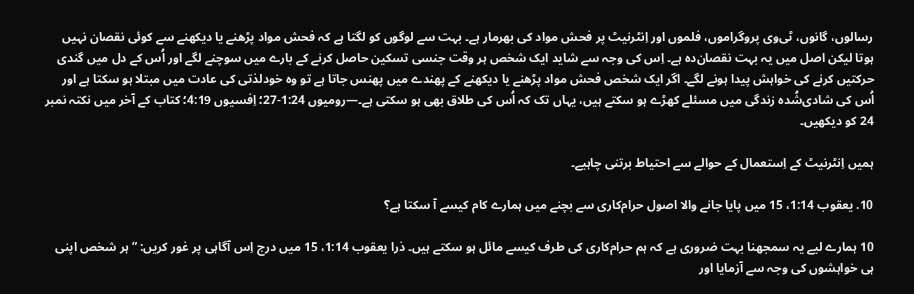رسالوں، گانوں، ٹی‌وی پروگراموں، فلموں اور اِنٹرنیٹ پر فحش مواد کی بھرمار ہے۔ بہت سے لوگوں کو لگتا ہے کہ فحش مواد پڑھنے یا دیکھنے سے کوئی نقصان نہیں ہوتا لیکن اصل میں یہ بہت نقصان‌دہ ہے۔ اِس کی وجہ سے شاید ایک شخص ہر وقت جنسی تسکین حاصل کرنے کے بارے میں سوچنے لگے اور اُس کے دل میں گندی حرکتیں کرنے کی خواہش پیدا ہونے لگے۔ اگر ایک شخص فحش مواد پڑھنے یا دیکھنے کے پھندے میں پھنس جاتا ہے تو وہ خودلذتی کی عادت میں مبتلا ہو سکتا ہے اور اُس کی شادی‌شُدہ زندگی میں مسئلے کھڑے ہو سکتے ہیں، یہاں تک کہ اُس کی طلاق بھی ہو سکتی ہے۔—رومیوں 1:24-27؛ اِفسیوں 4:19؛ کتاب کے آخر میں نکتہ نمبر 24 کو دیکھیں۔

ہمیں اِنٹرنیٹ کے اِستعمال کے حوالے سے احتیاط برتنی چاہیے۔

10. یعقوب 1:14، 15 میں پایا جانے والا اصول حرام‌کاری سے بچنے میں ہمارے کام کیسے آ سکتا ہے؟

10 ہمارے لیے یہ سمجھنا بہت ضروری ہے کہ ہم حرام‌کاری کی طرف کیسے مائل ہو سکتے ہیں۔ ذرا یعقوب 1:14، 15 میں درج اِس آگاہی پر غور کریں: ”ہر شخص اپنی ہی خواہشوں کی وجہ سے آزمایا اور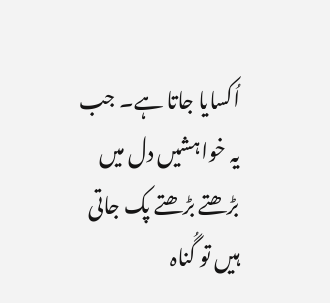اُکسایا جاتا ہے۔ جب یہ خواہشیں دل میں بڑھتے بڑھتے پک جاتی ہیں تو گُناہ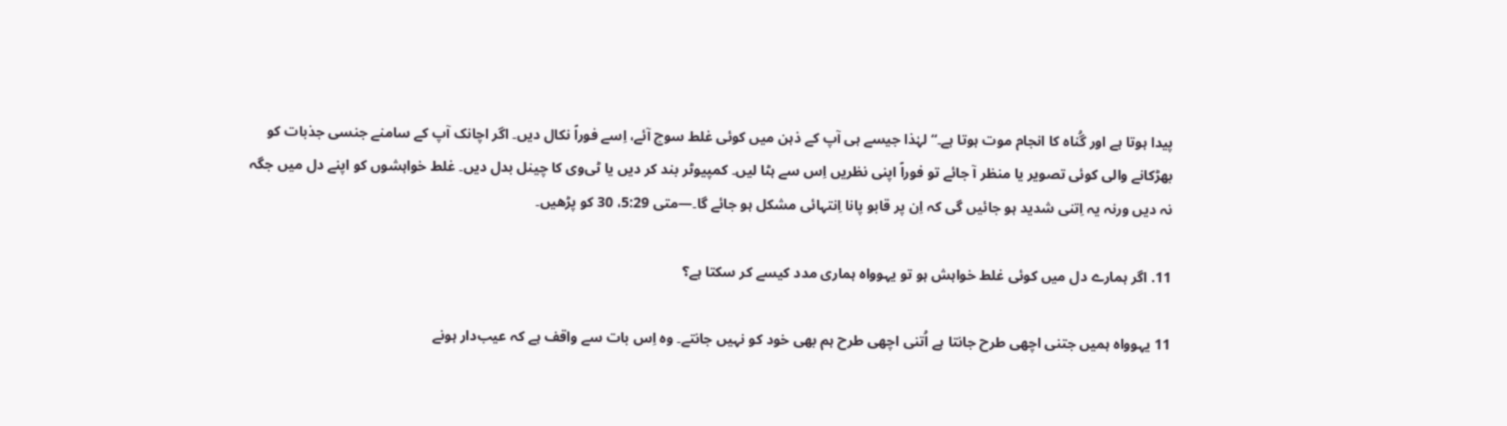پیدا ہوتا ہے اور گُناہ کا انجام موت ہوتا ہے۔“ لہٰذا جیسے ہی آپ کے ذہن میں کوئی غلط سوچ آئے، اِسے فوراً نکال دیں۔ اگر اچانک آپ کے سامنے جنسی جذبات کو بھڑکانے والی کوئی تصویر یا منظر آ جائے تو فوراً اپنی نظریں اِس سے ہٹا لیں۔ کمپیوٹر بند کر دیں یا ٹی‌وی کا چینل بدل دیں۔ غلط خواہشوں کو اپنے دل میں جگہ نہ دیں ورنہ یہ اِتنی شدید ہو جائیں گی کہ اِن پر قابو پانا اِنتہائی مشکل ہو جائے گا۔—متی 5:29، 30 کو پڑھیں۔

11. اگر ہمارے دل میں کوئی غلط خواہش ہو تو یہوواہ ہماری مدد کیسے کر سکتا ہے؟

11 یہوواہ ہمیں جتنی اچھی طرح جانتا ہے اُتنی اچھی طرح ہم بھی خود کو نہیں جانتے۔ وہ اِس بات سے واقف ہے کہ عیب‌دار ہونے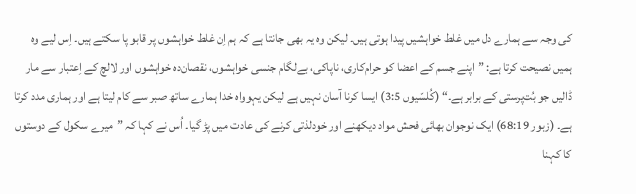کی وجہ سے ہمارے دل میں غلط خواہشیں پیدا ہوتی ہیں۔ لیکن وہ یہ بھی جانتا ہے کہ ہم اِن غلط خواہشوں پر قابو پا سکتے ہیں۔ اِس لیے وہ ہمیں نصیحت کرتا ہے: ”اپنے جسم کے اعضا کو حرام‌کاری، ناپاکی، بےلگام جنسی خواہشوں، نقصان‌دہ خواہشوں اور لالچ کے اِعتبار سے مار ڈالیں جو بُت‌پرستی کے برابر ہے۔“ (کُلسّیوں 3:5) ایسا کرنا آسان نہیں ہے لیکن یہوواہ خدا ہمارے ساتھ صبر سے کام لیتا ہے اور ہماری مدد کرتا ہے۔ (زبور 68:19) ایک نوجوان بھائی فحش مواد دیکھنے اور خودلذتی کرنے کی عادت میں پڑ گیا۔ اُس نے کہا کہ ”میرے سکول کے دوستوں کا کہنا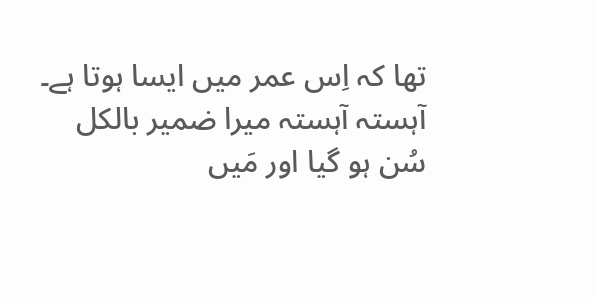تھا کہ اِس عمر میں ایسا ہوتا ہے۔ آہستہ آہستہ میرا ضمیر بالکل سُن ہو گیا اور مَیں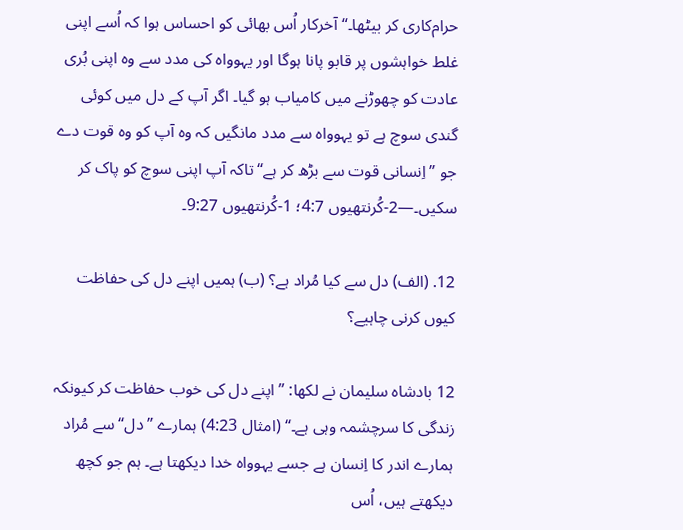حرام‌کاری کر بیٹھا۔“ آخرکار اُس بھائی کو احساس ہوا کہ اُسے اپنی غلط خواہشوں پر قابو پانا ہوگا اور یہوواہ کی مدد سے وہ اپنی بُری عادت کو چھوڑنے میں کامیاب ہو گیا۔ اگر آپ کے دل میں کوئی گندی سوچ ہے تو یہوواہ سے مدد مانگیں کہ وہ آپ کو وہ قوت دے جو ”اِنسانی قوت سے بڑھ کر ہے“ تاکہ آپ اپنی سوچ کو پاک کر سکیں۔—2-کُرنتھیوں 4:7؛ 1-کُرنتھیوں 9:27۔

12. (الف) دل سے کیا مُراد ہے؟ (ب) ہمیں اپنے دل کی حفاظت کیوں کرنی چاہیے؟

12 بادشاہ سلیمان نے لکھا: ”اپنے دل کی خوب حفاظت کر کیونکہ زندگی کا سرچشمہ وہی ہے۔“ (امثال 4:23) ہمارے ”دل“ سے مُراد ہمارے اندر کا اِنسان ہے جسے یہوواہ خدا دیکھتا ہے۔ ہم جو کچھ دیکھتے ہیں، اُس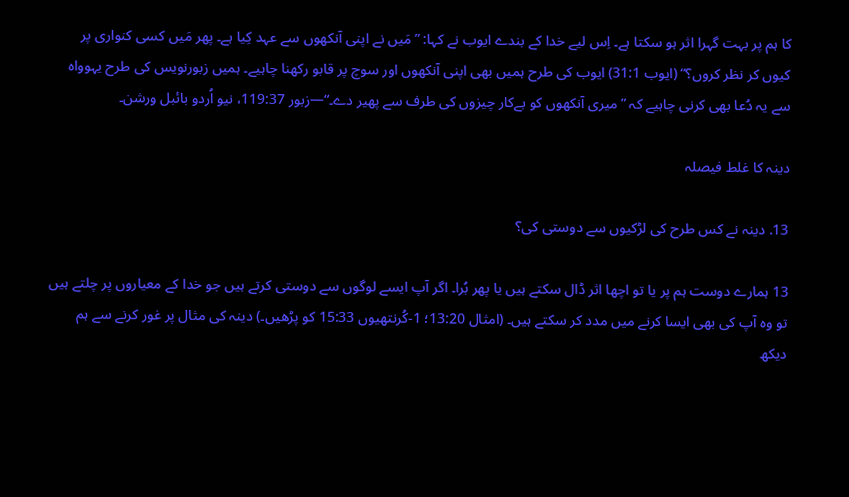کا ہم پر بہت گہرا اثر ہو سکتا ہے۔ اِس لیے خدا کے بندے ایوب نے کہا: ”مَیں نے اپنی آنکھوں سے عہد کِیا ہے۔ پھر مَیں کسی کنواری پر کیوں کر نظر کروں؟“ (ایوب 31:1) ایوب کی طرح ہمیں بھی اپنی آنکھوں اور سوچ پر قابو رکھنا چاہیے۔ ہمیں زبورنویس کی طرح یہوواہ سے یہ دُعا بھی کرنی چاہیے کہ ”میری آنکھوں کو بےکار چیزوں کی طرف سے پھیر دے۔“—زبور 119:37، نیو اُردو بائبل ورشن۔

دینہ کا غلط فیصلہ

13. دینہ نے کس طرح کی لڑکیوں سے دوستی کی؟

13 ہمارے دوست ہم پر یا تو اچھا اثر ڈال سکتے ہیں یا پھر بُرا۔ اگر آپ ایسے لوگوں سے دوستی کرتے ہیں جو خدا کے معیاروں پر چلتے ہیں تو وہ آپ کی بھی ایسا کرنے میں مدد کر سکتے ہیں۔ (امثال 13:20؛ 1-کُرنتھیوں 15:33 کو پڑھیں۔) دینہ کی مثال پر غور کرنے سے ہم دیکھ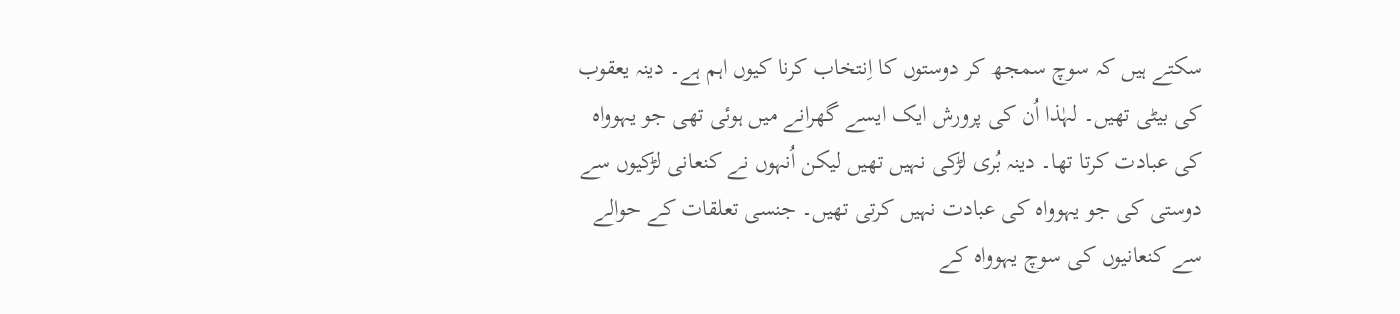سکتے ہیں کہ سوچ سمجھ کر دوستوں کا اِنتخاب کرنا کیوں اہم ہے۔ دینہ یعقوب کی بیٹی تھیں۔ لہٰذا اُن کی پرورش ایک ایسے گھرانے میں ہوئی تھی جو یہوواہ کی عبادت کرتا تھا۔ دینہ بُری لڑکی نہیں تھیں لیکن اُنہوں نے کنعانی لڑکیوں سے دوستی کی جو یہوواہ کی عبادت نہیں کرتی تھیں۔ جنسی تعلقات کے حوالے سے کنعانیوں کی سوچ یہوواہ کے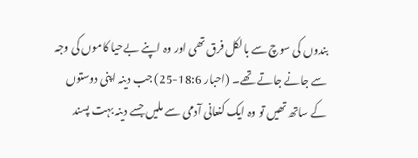بندوں کی سوچ سے بالکل فرق تھی اور وہ اپنے بےحیا کاموں کی وجہ سے جانے جاتے تھے۔ (احبار 18:6-25) جب دینہ اپنی دوستوں کے ساتھ تھیں تو وہ ایک کنعانی آدمی سے ملیں جسے دینہ بہت پسند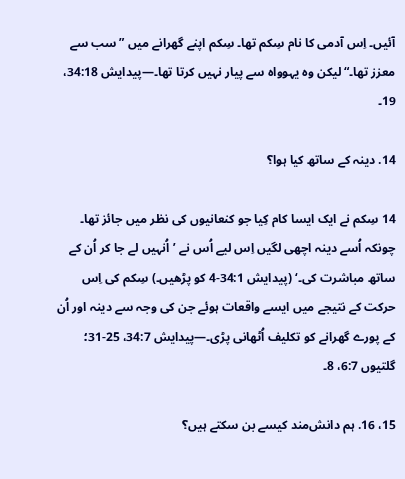آئیں۔ اِس آدمی کا نام سِکم تھا۔ سِکم اپنے گھرانے میں ”سب سے معزز تھا۔“ لیکن وہ یہوواہ سے پیار نہیں کرتا تھا۔—پیدایش 34:18، 19۔

14. دینہ کے ساتھ کیا ہوا؟

14 سِکم نے ایک ایسا کام کِیا جو کنعانیوں کی نظر میں جائز تھا۔ چونکہ اُسے دینہ اچھی لگیں اِس لیے اُس نے ’اُنہیں لے جا کر اُن کے ساتھ مباشرت کی۔‘ (پیدایش 34:1-4 کو پڑھیں۔) سِکم کی اِس حرکت کے نتیجے میں ایسے واقعات ہوئے جن کی وجہ سے دینہ اور اُن کے پورے گھرانے کو تکلیف اُٹھانی پڑی۔—پیدایش 34:7، 25-31؛ گلتیوں 6:7، 8۔

15، 16. ہم دانش‌مند کیسے بن سکتے ہیں؟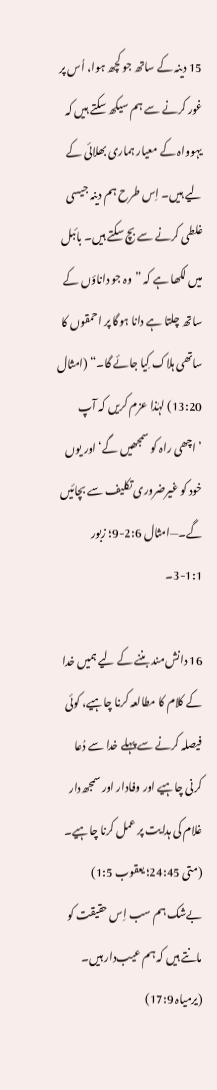15 دینہ کے ساتھ جو کچھ ہوا، اُس پر غور کرنے سے ہم سیکھ سکتے ہیں کہ یہوواہ کے معیار ہماری بھلائی کے لیے ہیں۔ اِس طرح ہم دینہ جیسی غلطی کرنے سے بچ سکتے ہیں۔ بائبل میں لکھا ہے کہ ”وہ جو داناؤں کے ساتھ چلتا ہے دانا ہوگا پر احمقوں کا ساتھی ہلاک کِیا جائے گا۔“ (امثال 13:20) لہٰذا عزم کریں کہ آپ ’اچھی راہ کو سمجھیں گے‘ اور یوں خود کو غیرضروری تکلیف سے بچائیں گے۔—امثال 2:6-9؛ زبور 1:1-3۔

16 دانش‌مند بننے کے لیے ہمیں خدا کے کلام کا مطالعہ کرنا چاہیے، کوئی فیصلہ کرنے سے پہلے خدا سے دُعا کرنی چاہیے اور وفادار اور سمجھ‌دار غلام کی ہدایت پر عمل کرنا چاہیے۔ (متی 24:45؛ یعقوب 1:5) بےشک ہم سب اِس حقیقت کو مانتے ہیں کہ ہم عیب‌دار ہیں۔ (یرمیاہ 17:9)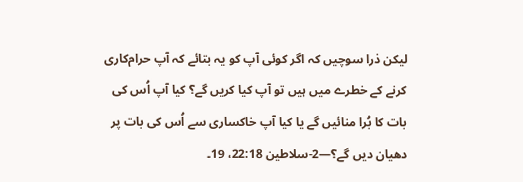لیکن ذرا سوچیں کہ اگر کوئی آپ کو یہ بتائے کہ آپ حرام‌کاری کرنے کے خطرے میں ہیں تو آپ کیا کریں گے؟ کیا آپ اُس کی بات کا بُرا منائیں گے یا کیا آپ خاکساری سے اُس کی بات پر دھیان دیں گے؟—2-سلاطین 22:18، 19۔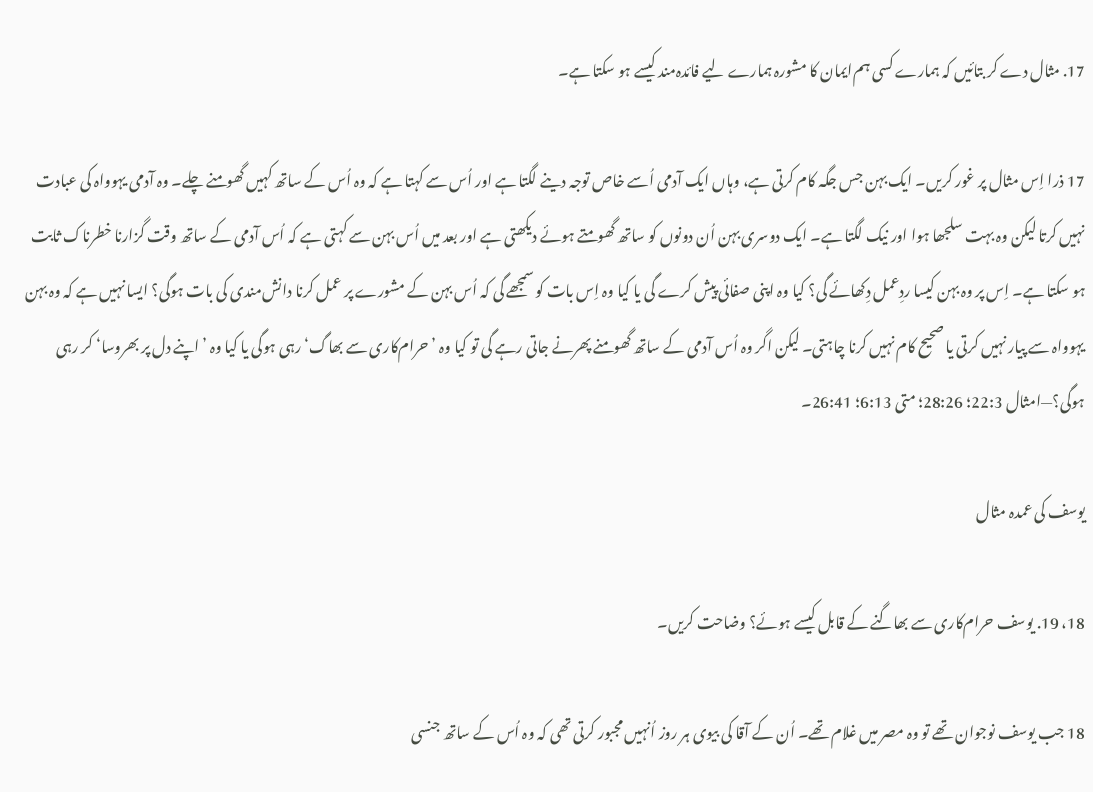17. مثال دے کر بتائیں کہ ہمارے کسی ہم‌ایمان کا مشورہ ہمارے لیے فائدہ‌مند کیسے ہو سکتا ہے۔

17 ذرا اِس مثال پر غور کریں۔ ایک بہن جس جگہ کام کرتی ہے، وہاں ایک آدمی اُسے خاص توجہ دینے لگتا ہے اور اُس سے کہتا ہے کہ وہ اُس کے ساتھ کہیں گھومنے چلے۔ وہ آدمی یہوواہ کی عبادت نہیں کرتا لیکن وہ بہت سلجھا ہوا اور نیک لگتا ہے۔ ایک دوسری بہن اُن دونوں کو ساتھ گھومتے ہوئے دیکھتی ہے اور بعد میں اُس بہن سے کہتی ہے کہ اُس آدمی کے ساتھ وقت گزارنا خطرناک ثابت ہو سکتا ہے۔ اِس پر وہ بہن کیسا ردِعمل دِکھائے گی؟ کیا وہ اپنی صفائی پیش کرے گی یا کیا وہ اِس بات کو سمجھے گی کہ اُس بہن کے مشورے پر عمل کرنا دانش‌مندی کی بات ہوگی؟ ایسا نہیں ہے کہ وہ بہن یہوواہ سے پیار نہیں کرتی یا صحیح کام نہیں کرنا چاہتی۔ لیکن اگر وہ اُس آدمی کے ساتھ گھومنے پھرنے جاتی رہے گی تو کیا وہ ’حرام‌کاری سے بھاگ‘ رہی ہوگی یا کیا وہ ’اپنے دل پر بھروسا‘ کر رہی ہوگی؟—امثال 22:3؛ 28:26؛ متی 6:13؛ 26:41۔

یوسف کی عمدہ مثال

18، 19. یوسف حرام‌کاری سے بھاگنے کے قابل کیسے ہوئے؟ وضاحت کریں۔

18 جب یوسف نوجوان تھے تو وہ مصر میں غلام تھے۔ اُن کے آقا کی بیوی ہر روز اُنہیں مجبور کرتی تھی کہ وہ اُس کے ساتھ جنسی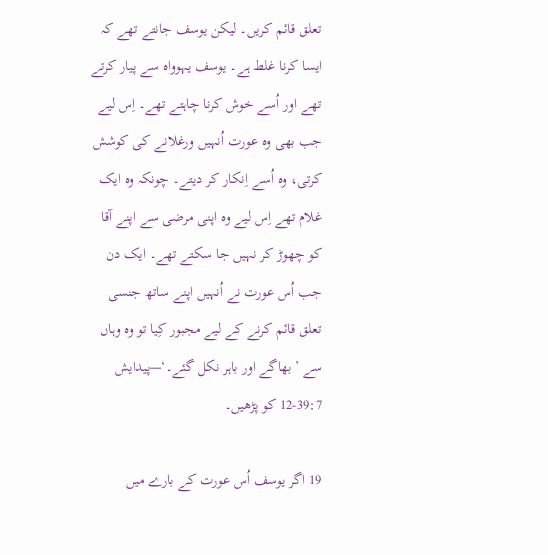تعلق قائم کریں۔ لیکن یوسف جانتے تھے کہ ایسا کرنا غلط ہے۔ یوسف یہوواہ سے پیار کرتے تھے اور اُسے خوش کرنا چاہتے تھے۔ اِس لیے جب بھی وہ عورت اُنہیں ورغلانے کی کوشش کرتی، وہ اُسے اِنکار کر دیتے۔ چونکہ وہ ایک غلام تھے اِس لیے وہ اپنی مرضی سے اپنے آقا کو چھوڑ کر نہیں جا سکتے تھے۔ ایک دن جب اُس عورت نے اُنہیں اپنے ساتھ جنسی تعلق قائم کرنے کے لیے مجبور کِیا تو وہ وہاں سے ’بھاگے اور باہر نکل گئے۔‘—پیدایش 39:7-12 کو پڑھیں۔

19 اگر یوسف اُس عورت کے بارے میں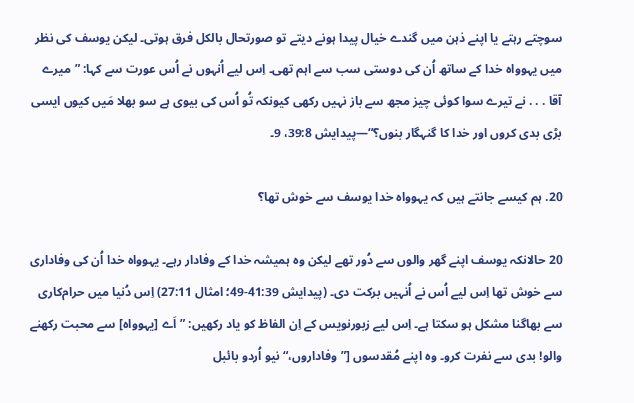سوچتے رہتے یا اپنے ذہن میں گندے خیال پیدا ہونے دیتے تو صورتحال بالکل فرق ہوتی۔ لیکن یوسف کی نظر میں یہوواہ خدا کے ساتھ اُن کی دوستی سب سے اہم تھی۔ اِس لیے اُنہوں نے اُس عورت سے کہا: ”میرے آقا . . . نے تیرے سوا کوئی چیز مجھ سے باز نہیں رکھی کیونکہ تُو اُس کی بیوی ہے سو بھلا مَیں کیوں ایسی بڑی بدی کروں اور خدا کا گنہگار بنوں؟“—پیدایش 39:8، 9۔

20. ہم کیسے جانتے ہیں کہ یہوواہ خدا یوسف سے خوش تھا؟

20 حالانکہ یوسف اپنے گھر والوں سے دُور تھے لیکن وہ ہمیشہ خدا کے وفادار رہے۔ یہوواہ خدا اُن کی وفاداری سے خوش تھا اِس لیے اُس نے اُنہیں برکت دی۔ (پیدایش 41:39-49؛ امثال 27:11) اِس دُنیا میں حرام‌کاری سے بھاگنا مشکل ہو سکتا ہے۔ اِس لیے زبورنویس کے اِن الفاظ کو یاد رکھیں: ”اَے [یہوواہ] سے محبت رکھنے والو! بدی سے نفرت کرو۔ وہ اپنے مُقدسوں [”وفاداروں،“ نیو اُردو بائبل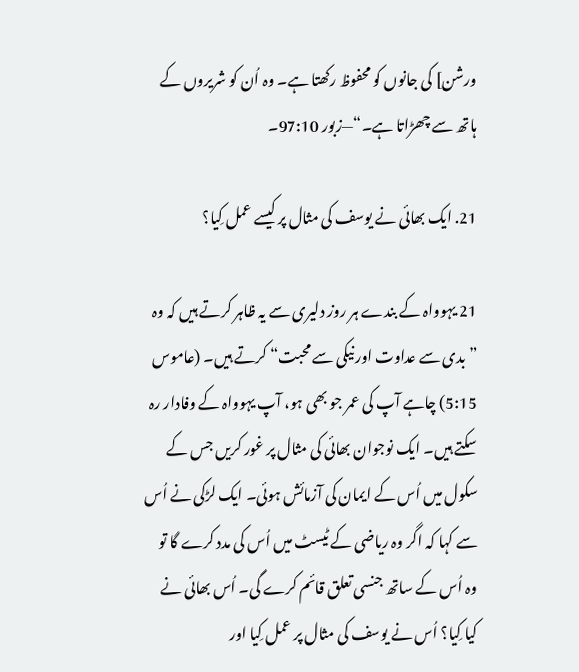ورشن] کی جانوں کو محفوظ رکھتا ہے۔ وہ اُن کو شریروں کے ہاتھ سے چھڑاتا ہے۔“—زبور 97:10۔

21. ایک بھائی نے یوسف کی مثال پر کیسے عمل کِیا؟

21 یہوواہ کے بندے ہر روز دلیری سے یہ ظاہر کرتے ہیں کہ وہ ”بدی سے عداوت اور نیکی سے محبت“ کرتے ہیں۔ (عاموس 5:15) چاہے آپ کی عمر جو بھی ہو، آپ یہوواہ کے وفادار رہ سکتے ہیں۔ ایک نوجوان بھائی کی مثال پر غور کریں جس کے سکول میں اُس کے ایمان کی آزمائش ہوئی۔ ایک لڑکی نے اُس سے کہا کہ اگر وہ ریاضی کے ٹیسٹ میں اُس کی مدد کرے گا تو وہ اُس کے ساتھ جنسی تعلق قائم کرے گی۔ اُس بھائی نے کیا کِیا؟ اُس نے یوسف کی مثال پر عمل کِیا اور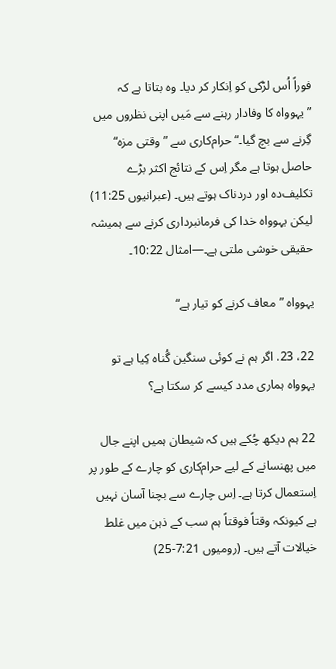فوراً اُس لڑکی کو اِنکار کر دیا۔ وہ بتاتا ہے کہ ”یہوواہ کا وفادار رہنے سے مَیں اپنی نظروں میں گِرنے سے بچ گیا۔“ حرام‌کاری سے ”وقتی مزہ“ حاصل ہوتا ہے مگر اِس کے نتائج اکثر بڑے تکلیف‌دہ اور دردناک ہوتے ہیں۔ (عبرانیوں 11:25) لیکن یہوواہ خدا کی فرمانبرداری کرنے سے ہمیشہ حقیقی خوشی ملتی ہے۔—امثال 10:22۔

یہوواہ ”معاف کرنے کو تیار ہے“

22، 23. اگر ہم نے کوئی سنگین گُناہ کِیا ہے تو یہوواہ ہماری مدد کیسے کر سکتا ہے؟

22 ہم دیکھ چُکے ہیں کہ شیطان ہمیں اپنے جال میں پھنسانے کے لیے حرام‌کاری کو چارے کے طور پر اِستعمال کرتا ہے۔ اِس چارے سے بچنا آسان نہیں ہے کیونکہ وقتاً فوقتاً ہم سب کے ذہن میں غلط خیالات آتے ہیں۔ (رومیوں 7:21-25)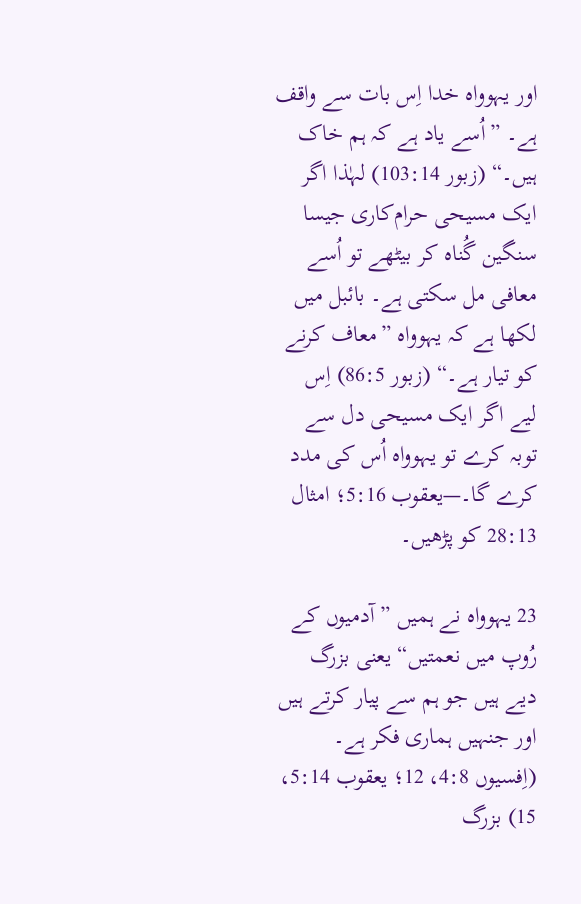اور یہوواہ خدا اِس بات سے واقف ہے۔ ”اُسے یاد ہے کہ ہم خاک ہیں۔“ (زبور 103:14) لہٰذا اگر ایک مسیحی حرام‌کاری جیسا سنگین گُناہ کر بیٹھے تو اُسے معافی مل سکتی ہے۔ بائبل میں لکھا ہے کہ یہوواہ ”معاف کرنے کو تیار ہے۔“ (زبور 86:5) اِس لیے اگر ایک مسیحی دل سے توبہ کرے تو یہوواہ اُس کی مدد کرے گا۔—یعقوب 5:16؛ امثال 28:13 کو پڑھیں۔

23 یہوواہ نے ہمیں ”آدمیوں کے رُوپ میں نعمتیں“ یعنی بزرگ دیے ہیں جو ہم سے پیار کرتے ہیں اور جنہیں ہماری فکر ہے۔ (اِفسیوں 4:8، 12؛ یعقوب 5:14، 15) بزرگ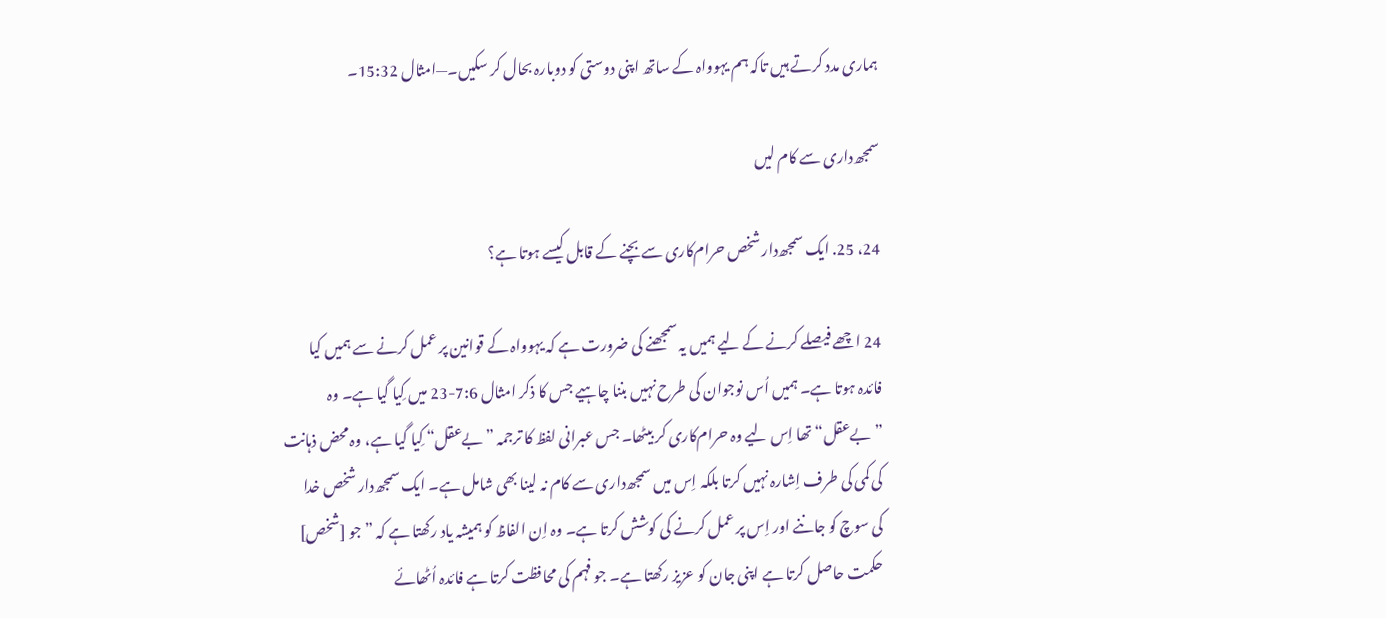ہماری مدد کرتے ہیں تاکہ ہم یہوواہ کے ساتھ اپنی دوستی کو دوبارہ بحال کر سکیں۔—امثال 15:32۔

سمجھ‌داری سے کام لیں

24، 25. ایک سمجھ‌دار شخص حرام‌کاری سے بچنے کے قابل کیسے ہوتا ہے؟

24 اچھے فیصلے کرنے کے لیے ہمیں یہ سمجھنے کی ضرورت ہے کہ یہوواہ کے قوانین پر عمل کرنے سے ہمیں کیا فائدہ ہوتا ہے۔ ہمیں اُس نوجوان کی طرح نہیں بننا چاہیے جس کا ذکر امثال 7:6-23 میں کِیا گیا ہے۔ وہ ”بےعقل“ تھا اِس لیے وہ حرام‌کاری کر بیٹھا۔ جس عبرانی لفظ کا ترجمہ ”بےعقل“ کِیا گیا ہے، وہ محض ذہانت کی کمی کی طرف اِشارہ نہیں کرتا بلکہ اِس میں سمجھ‌داری سے کام نہ لینا بھی شامل ہے۔ ایک سمجھ‌دار شخص خدا کی سوچ کو جاننے اور اِس پر عمل کرنے کی کوشش کرتا ہے۔ وہ اِن الفاظ کو ہمیشہ یاد رکھتا ہے کہ ”جو [شخص] حکمت حاصل کرتا ہے اپنی جان کو عزیز رکھتا ہے۔ جو فہم کی محافظت کرتا ہے فائدہ اُٹھائے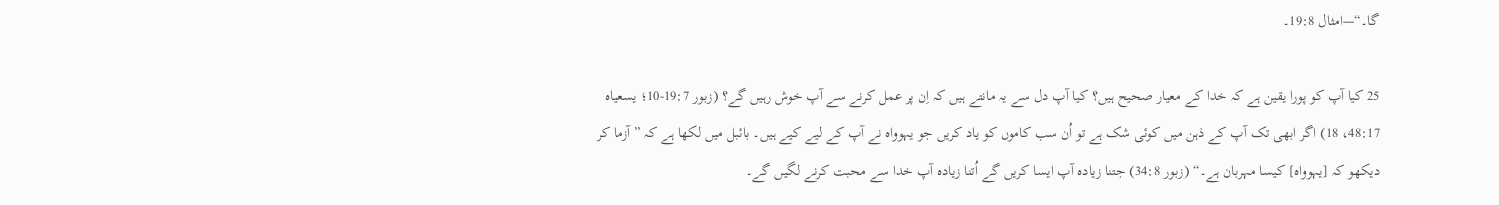گا۔“—امثال 19:8۔

25 کیا آپ کو پورا یقین ہے کہ خدا کے معیار صحیح ہیں؟ کیا آپ دل سے یہ مانتے ہیں کہ اِن پر عمل کرنے سے آپ خوش رہیں گے؟ (زبور 19:7-10؛ یسعیاہ 48:17، 18) اگر ابھی تک آپ کے ذہن میں کوئی شک ہے تو اُن سب کاموں کو یاد کریں جو یہوواہ نے آپ کے لیے کیے ہیں۔ بائبل میں لکھا ہے کہ ”آزما کر دیکھو کہ [یہوواہ] کیسا مہربان ہے۔“ (زبور 34:8) جتنا زیادہ آپ ایسا کریں گے اُتنا زیادہ آپ خدا سے محبت کرنے لگیں گے۔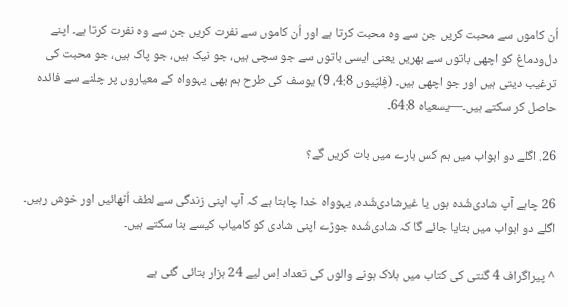اُن کاموں سے محبت کریں جن سے وہ محبت کرتا ہے اور اُن کاموں سے نفرت کریں جن سے وہ نفرت کرتا ہے۔ اپنے دل‌ودماغ کو اچھی باتوں سے بھریں یعنی ایسی باتوں سے جو سچی ہیں، جو نیک ہیں، جو پاک ہیں، جو محبت کی ترغیب دیتی ہیں اور جو اچھی ہیں۔ (فِلپّیوں 4:8، 9) یوسف کی طرح ہم بھی یہوواہ کے معیاروں پر چلنے سے فائدہ حاصل کر سکتے ہیں۔—یسعیاہ 64:8۔

26. اگلے دو ابواب میں ہم کس بارے میں بات کریں گے؟

26 چاہے آپ شادی‌شُدہ ہوں یا غیرشادی‌شُدہ، یہوواہ خدا چاہتا ہے کہ آپ اپنی زندگی سے لطف اُٹھائیں اور خوش رہیں۔ اگلے دو ابواب میں بتایا جائے گا کہ شادی‌شُدہ جوڑے اپنی شادی کو کامیاب کیسے بنا سکتے ہیں۔

^ پیراگراف 4 گنتی کی کتاب میں ہلاک ہونے والوں کی تعداد اِس لیے 24 ہزار بتائی گئی ہے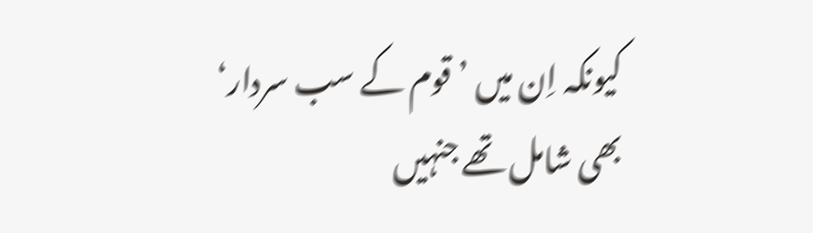کیونکہ اِن میں ’قوم کے سب سردار‘ بھی شامل تھے جنہیں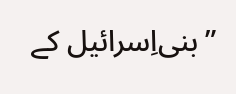”بنی‌اِسرائیل کے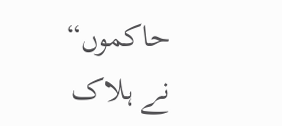حاکموں“ نے ہلاک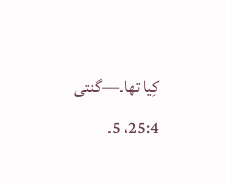کِیا تھا۔—گنتی 25:4، 5۔